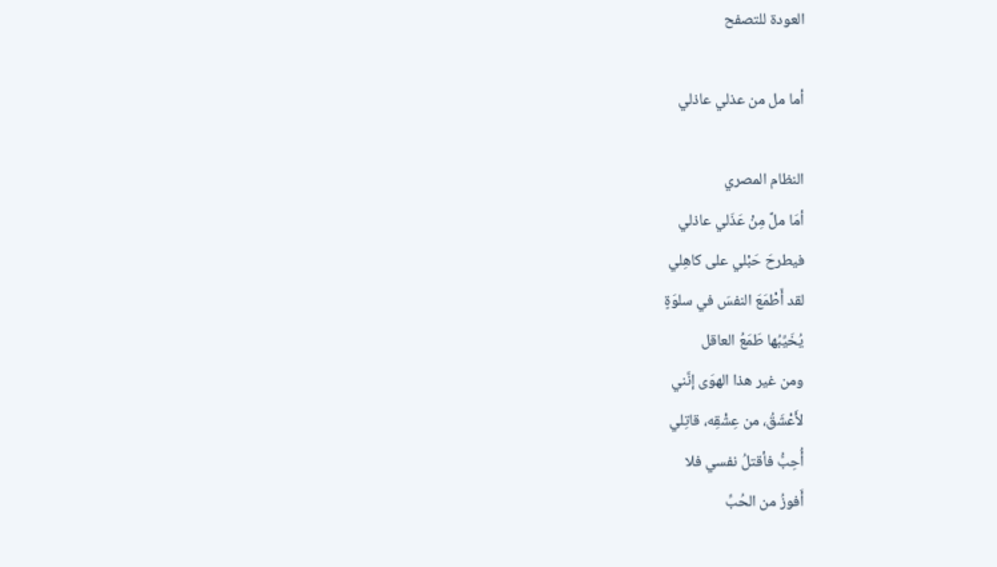العودة للتصفح

أما مل من عذلي عاذلي

النظام المصري
أمَا ملَّ مِنْ عَذَلي عاذلي
فيطرحَ حَبْلي على كاهِلي
لقد أَطْمَعَ النفسَ في سلوَةٍ
يُخَيِّبُها طَمَعُ العاقل
ومن غير هذا الهوَى إنَّني
لأَعْشَقُ، من عِشْقِه، قاتِلي
أُحِبُّ فأقتلُ نفسي فلا
أَفوزُ من الحُبِّ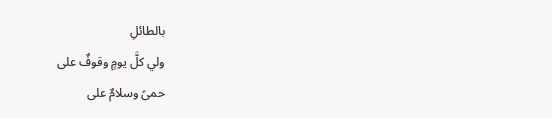بالطائلِ
ولي كلَّ يومٍ وقوفٌ على
حمىً وسلامٌ على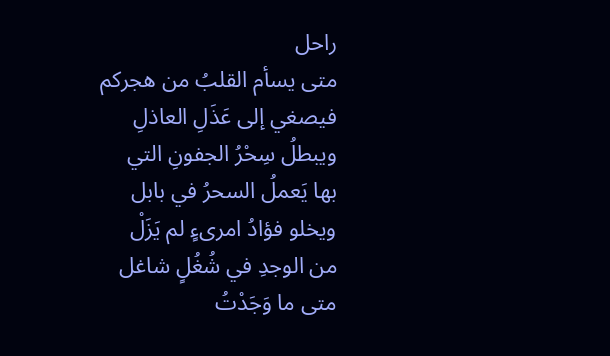راحل
متى يسأم القلبُ من هجركم
فيصغي إلى عَذَلِ العاذلِ
ويبطلُ سِحْرُ الجفونِ التي
بها يَعملُ السحرُ في بابل
ويخلو فؤادُ امرىءٍ لم يَزَلْ
من الوجدِ في شُغُلٍ شاغل
متى ما وَجَدْتُ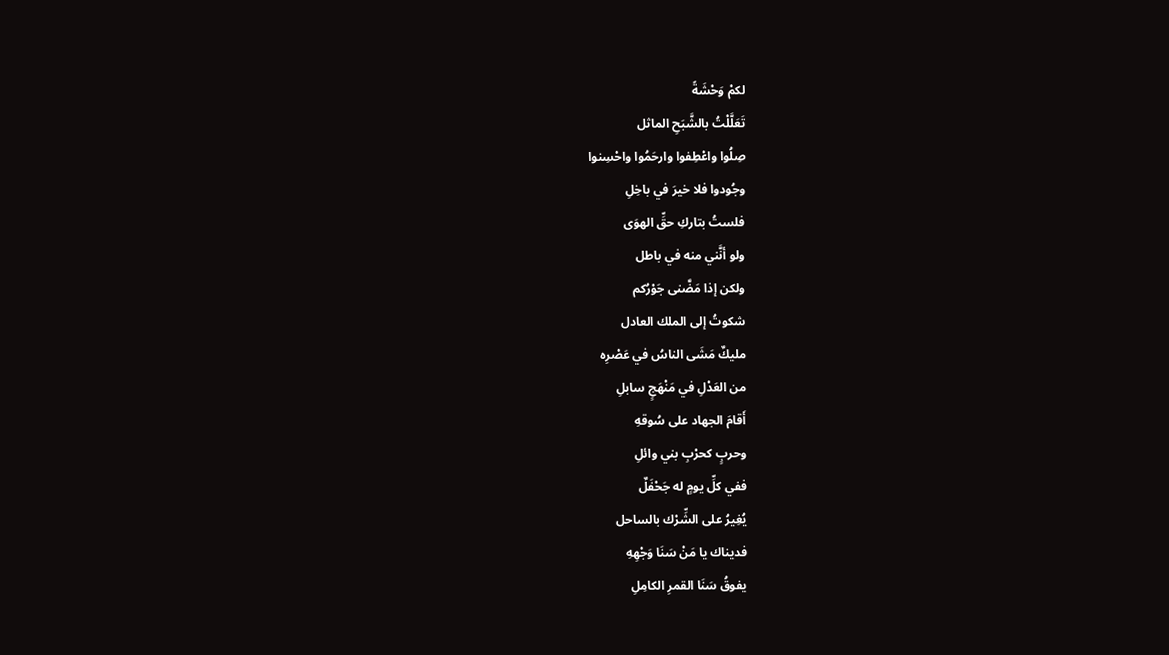لكمْ وَحْشَةً
تَعَلَّلْتُ بالشَّبَحِ الماثل
صِلُوا واعْطِفوا وارحَمُوا واحْسِنوا
وجُودوا فلا خيرَ في باخِلِ
فلستُ بتاركِ حقِّ الهوَى
ولو أنَّني منه في باطل
ولكن إذا مَضَّنى جَوْرُكم
شكوتُ إلى الملك العادل
مليكٌ مَشَى الناسُ في عَصْرِه
من العَدْلِ في مَنْهَجٍ سابلِ
أَقامَ الجهاد على سُوقهِ
وحربٍ كحرْبِ بني وائلِ
ففي كلِّ يومٍ له جَحْفَلٌ
يُغِيرُ على الشِّرْك بالساحل
فديناك يا مَنْ سَنَا وَجْهِهِ
يفوقُ سَنَا القمرِ الكامِلِ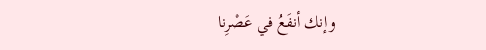وإنك أنفَعُ في عَصْرِنا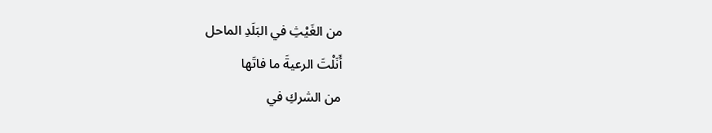من الغَيْثِ في البَلَدِ الماحل
أَنَلْتَ الرعيةَ ما فاتَها
من الشركِ في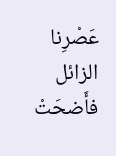عَصْرِنا الزائل
فأَضحَتْ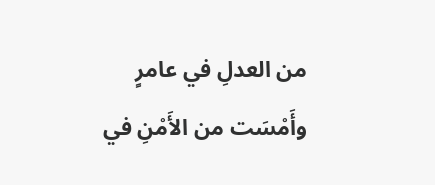من العدلِ في عامرٍ
وأَمْسَت من الأَمْنِ في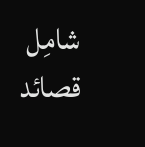شامِل
قصائد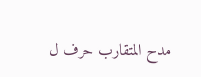مدح المتقارب حرف ل